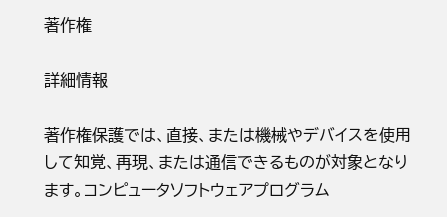著作権

詳細情報

著作権保護では、直接、または機械やデバイスを使用して知覚、再現、または通信できるものが対象となります。コンピュータソフトウェアプログラム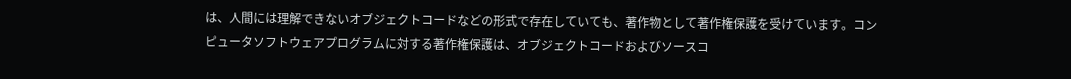は、人間には理解できないオブジェクトコードなどの形式で存在していても、著作物として著作権保護を受けています。コンピュータソフトウェアプログラムに対する著作権保護は、オブジェクトコードおよびソースコ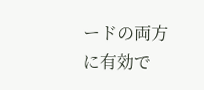ードの両方に有効で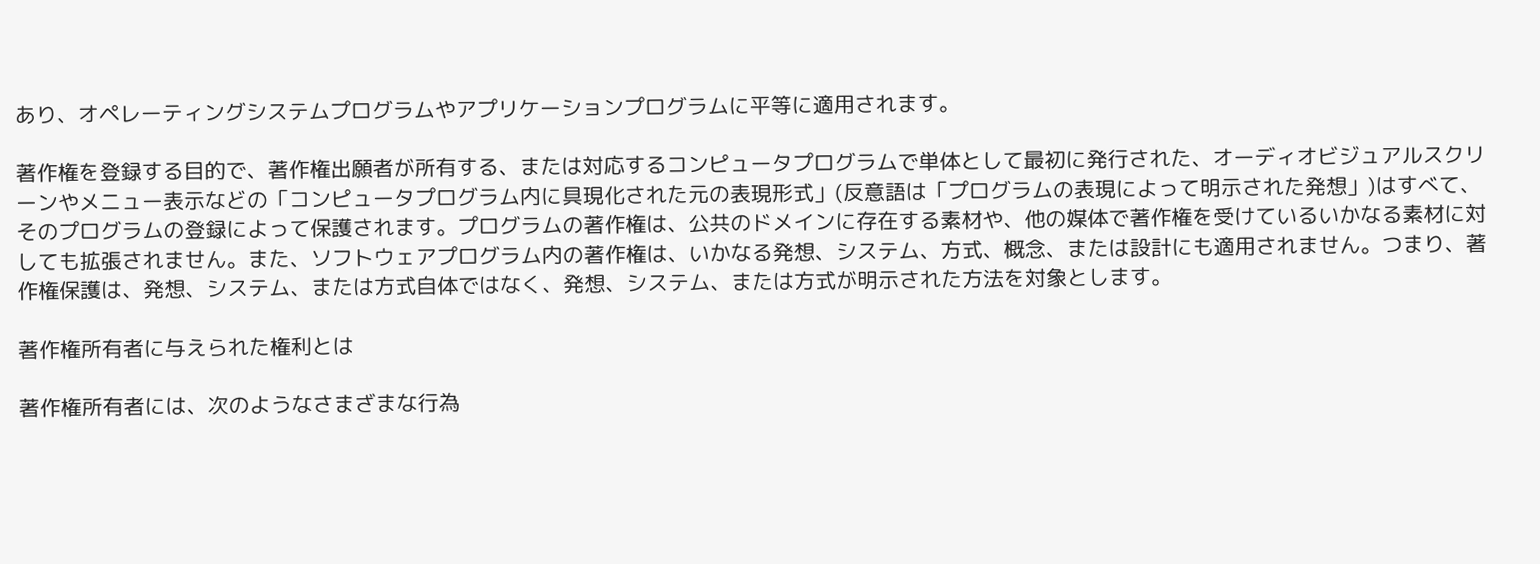あり、オペレーティングシステムプログラムやアプリケーションプログラムに平等に適用されます。

著作権を登録する目的で、著作権出願者が所有する、または対応するコンピュータプログラムで単体として最初に発行された、オーディオビジュアルスクリーンやメニュー表示などの「コンピュータプログラム内に具現化された元の表現形式」(反意語は「プログラムの表現によって明示された発想」)はすべて、そのプログラムの登録によって保護されます。プログラムの著作権は、公共のドメインに存在する素材や、他の媒体で著作権を受けているいかなる素材に対しても拡張されません。また、ソフトウェアプログラム内の著作権は、いかなる発想、システム、方式、概念、または設計にも適用されません。つまり、著作権保護は、発想、システム、または方式自体ではなく、発想、システム、または方式が明示された方法を対象とします。

著作権所有者に与えられた権利とは

著作権所有者には、次のようなさまざまな行為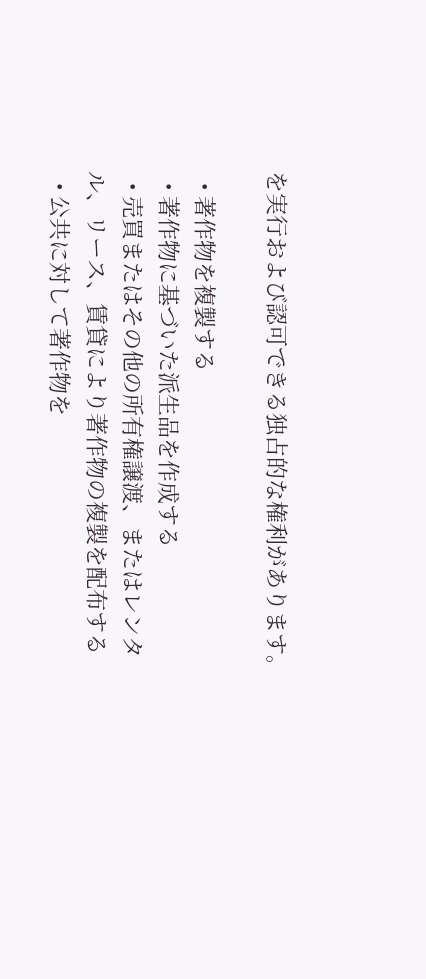を実行および認可できる独占的な権利があります。

  • 著作物を複製する
  • 著作物に基づいた派生品を作成する
  • 売買またはその他の所有権譲渡、またはレンタル、リース、賃貸により著作物の複製を配布する
  • 公共に対して著作物を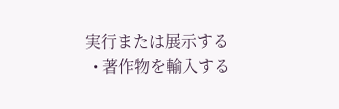実行または展示する
  • 著作物を輸入する